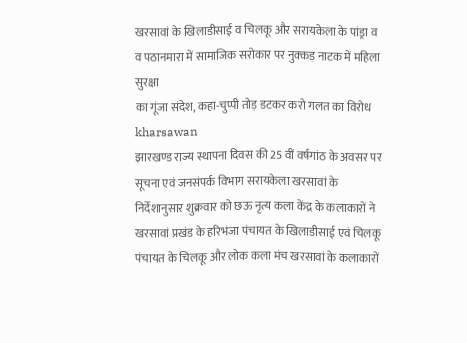खरसावां के खिलाडीसाई व चिलकू और सरायकेला के पांड्रा व
व पठानमारा में सामाजिक सरोकार पर नुक्कड़ नाटक में महिला सुरक्षा
का गूंजा संदेश, कहा-चुप्पी तोड़ डटकर करो गलत का विरोध
kharsawan
झारखण्ड राज्य स्थापना दिवस की 25 वीं वर्षगांठ के अवसर पर सूचना एवं जनसंपर्क विभाग सरायकेला खरसावां के निर्देशानुसार शुक्रवार को छऊ नृत्य कला केंद्र के कलाकारों ने खरसावां प्रखंड के हरिभंजा पंचायत के खिलाडीसाई एवं चिलकू पंचायत के चिलकू और लोक कला मंच खरसावां के कलाकारों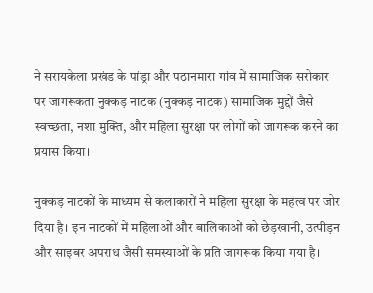ने सरायकेला प्रखंड के पांड्रा और पठानमारा गांव में सामाजिक सरोकार पर जागरूकता नुक्कड़ नाटक (नुक्कड़ नाटक) सामाजिक मुद्दों जैसे स्वच्छता, नशा मुक्ति, और महिला सुरक्षा पर लोगों को जागरूक करने का प्रयास किया।

नुक्कड़ नाटकों के माध्यम से कलाकारों ने महिला सुरक्षा के महत्व पर जोर दिया है। इन नाटकों में महिलाओं और बालिकाओं को छेड़खानी, उत्पीड़न और साइबर अपराध जैसी समस्याओं के प्रति जागरूक किया गया है।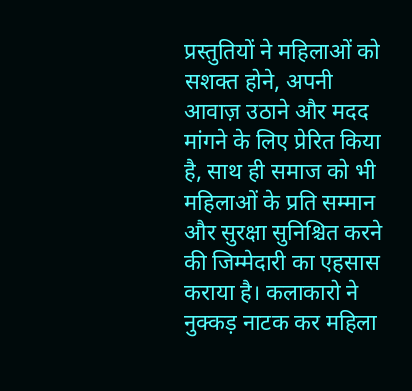प्रस्तुतियों ने महिलाओं को सशक्त होने, अपनी आवाज़ उठाने और मदद मांगने के लिए प्रेरित किया है, साथ ही समाज को भी महिलाओं के प्रति सम्मान और सुरक्षा सुनिश्चित करने की जिम्मेदारी का एहसास कराया है। कलाकारो ने नुक्कड़ नाटक कर महिला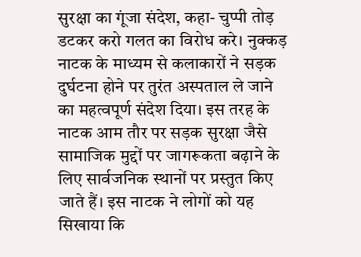सुरक्षा का गूंजा संदेश, कहा- चुप्पी तोड़ डटकर करो गलत का विरोध करे। नुक्कड़ नाटक के माध्यम से कलाकारों ने सड़क दुर्घटना होने पर तुरंत अस्पताल ले जाने का महत्वपूर्ण संदेश दिया। इस तरह के नाटक आम तौर पर सड़क सुरक्षा जैसे सामाजिक मुद्दों पर जागरूकता बढ़ाने के लिए सार्वजनिक स्थानों पर प्रस्तुत किए जाते हैं। इस नाटक ने लोगों को यह सिखाया कि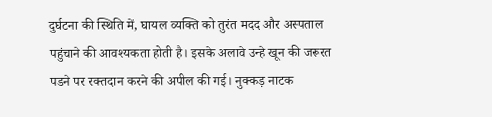दुर्घटना की स्थिति में, घायल व्यक्ति को तुरंत मदद और अस्पताल पहुंचाने की आवश्यकता होती है। इसके अलावे उन्हे खून की जरूरत पडने पर रक्तदान करने की अपील की गई। नुक्कड़ नाटक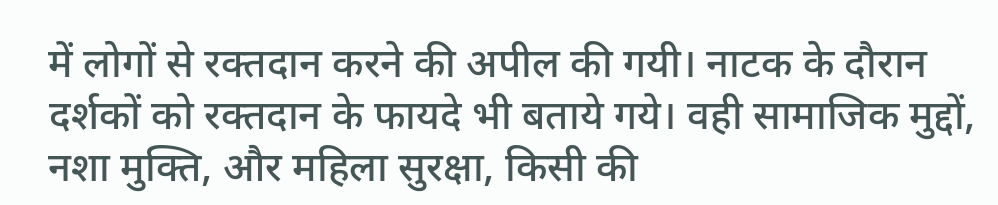में लोगों से रक्तदान करने की अपील की गयी। नाटक के दौरान दर्शकों को रक्तदान के फायदे भी बताये गये। वही सामाजिक मुद्दों, नशा मुक्ति, और महिला सुरक्षा, किसी की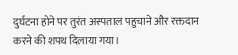दुर्घटना होने पर तुरंत अस्पताल पहुचाने और रक्तदान करने की शपथ दिलाया गया।